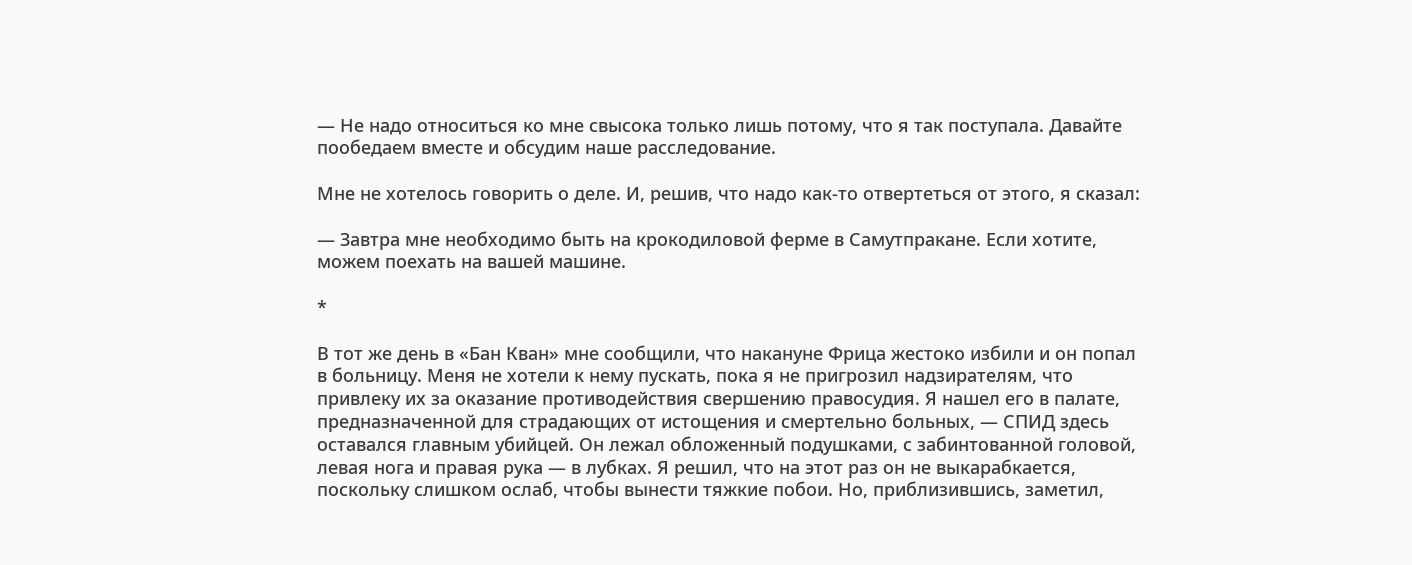— Не надо относиться ко мне свысока только лишь потому, что я так поступала. Давайте пообедаем вместе и обсудим наше расследование.

Мне не хотелось говорить о деле. И, решив, что надо как-то отвертеться от этого, я сказал:

— Завтра мне необходимо быть на крокодиловой ферме в Самутпракане. Если хотите, можем поехать на вашей машине.

*

В тот же день в «Бан Кван» мне сообщили, что накануне Фрица жестоко избили и он попал в больницу. Меня не хотели к нему пускать, пока я не пригрозил надзирателям, что привлеку их за оказание противодействия свершению правосудия. Я нашел его в палате, предназначенной для страдающих от истощения и смертельно больных, — СПИД здесь оставался главным убийцей. Он лежал обложенный подушками, с забинтованной головой, левая нога и правая рука — в лубках. Я решил, что на этот раз он не выкарабкается, поскольку слишком ослаб, чтобы вынести тяжкие побои. Но, приблизившись, заметил,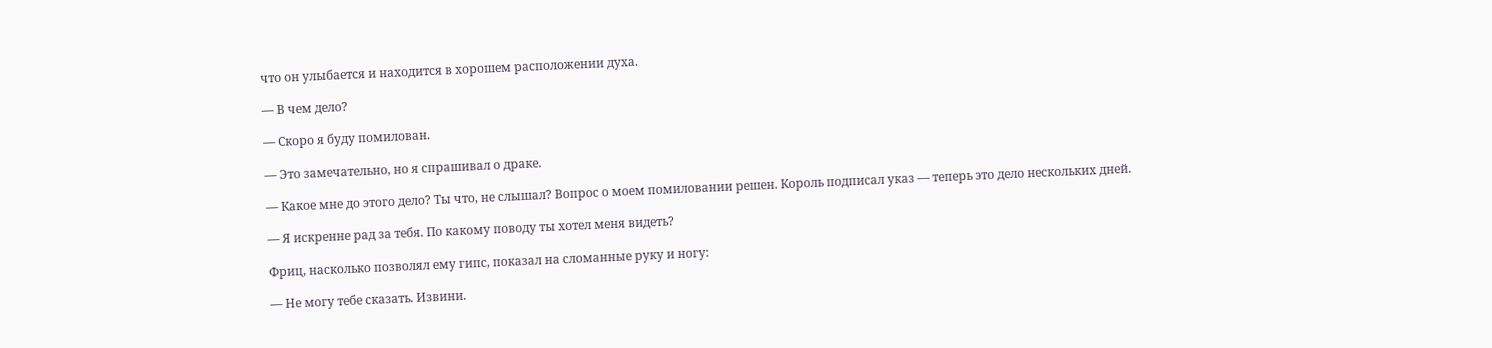что он улыбается и находится в хорошем расположении духа.

— В чем дело?

— Скоро я буду помилован.

— Это замечательно, но я спрашивал о драке.

— Какое мне до этого дело? Ты что, не слышал? Вопрос о моем помиловании решен. Король подписал указ — теперь это дело нескольких дней.

— Я искренне рад за тебя. По какому поводу ты хотел меня видеть?

Фриц, насколько позволял ему гипс, показал на сломанные руку и ногу:

— Не могу тебе сказать. Извини.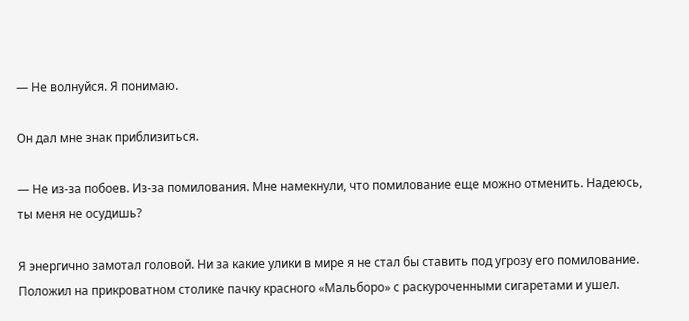— Не волнуйся. Я понимаю.

Он дал мне знак приблизиться.

— Не из-за побоев. Из-за помилования. Мне намекнули, что помилование еще можно отменить. Надеюсь, ты меня не осудишь?

Я энергично замотал головой. Ни за какие улики в мире я не стал бы ставить под угрозу его помилование. Положил на прикроватном столике пачку красного «Мальборо» с раскуроченными сигаретами и ушел.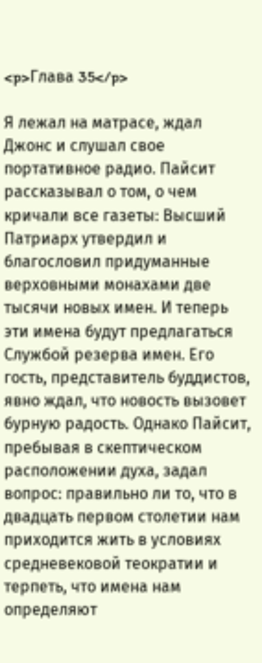<p>Глава 35</p>

Я лежал на матрасе, ждал Джонс и слушал свое портативное радио. Пайсит рассказывал о том, о чем кричали все газеты: Высший Патриарх утвердил и благословил придуманные верховными монахами две тысячи новых имен. И теперь эти имена будут предлагаться Службой резерва имен. Его гость, представитель буддистов, явно ждал, что новость вызовет бурную радость. Однако Пайсит, пребывая в скептическом расположении духа, задал вопрос: правильно ли то, что в двадцать первом столетии нам приходится жить в условиях средневековой теократии и терпеть, что имена нам определяют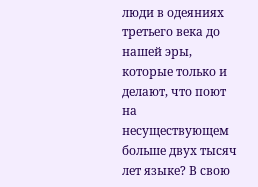люди в одеяниях третьего века до нашей эры, которые только и делают, что поют на несуществующем больше двух тысяч лет языке? В свою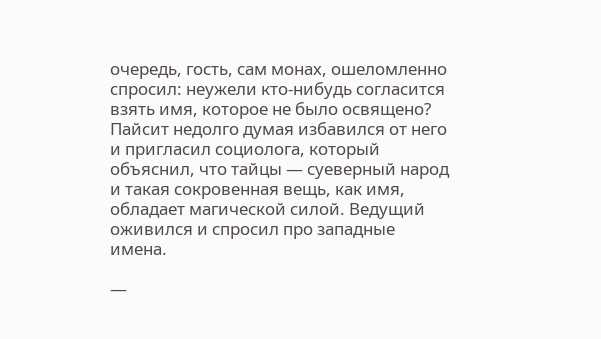очередь, гость, сам монах, ошеломленно спросил: неужели кто-нибудь согласится взять имя, которое не было освящено? Пайсит недолго думая избавился от него и пригласил социолога, который объяснил, что тайцы — суеверный народ и такая сокровенная вещь, как имя, обладает магической силой. Ведущий оживился и спросил про западные имена.

—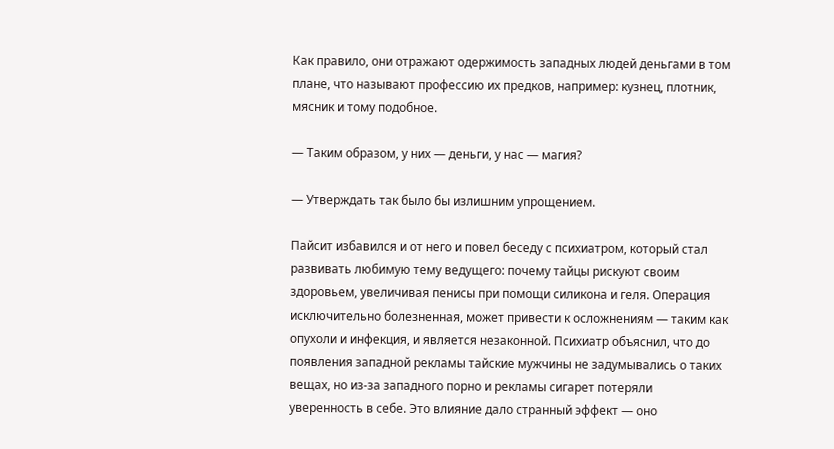Как правило, они отражают одержимость западных людей деньгами в том плане, что называют профессию их предков, например: кузнец, плотник, мясник и тому подобное.

— Таким образом, у них — деньги, у нас — магия?

— Утверждать так было бы излишним упрощением.

Пайсит избавился и от него и повел беседу с психиатром, который стал развивать любимую тему ведущего: почему тайцы рискуют своим здоровьем, увеличивая пенисы при помощи силикона и геля. Операция исключительно болезненная, может привести к осложнениям — таким как опухоли и инфекция, и является незаконной. Психиатр объяснил, что до появления западной рекламы тайские мужчины не задумывались о таких вещах, но из-за западного порно и рекламы сигарет потеряли уверенность в себе. Это влияние дало странный эффект — оно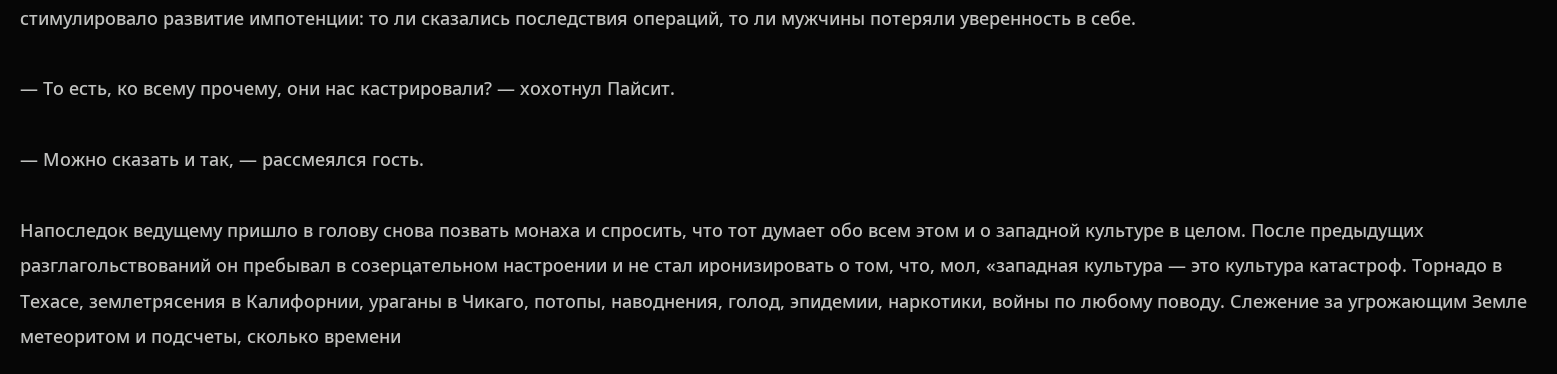стимулировало развитие импотенции: то ли сказались последствия операций, то ли мужчины потеряли уверенность в себе.

— То есть, ко всему прочему, они нас кастрировали? — хохотнул Пайсит.

— Можно сказать и так, — рассмеялся гость.

Напоследок ведущему пришло в голову снова позвать монаха и спросить, что тот думает обо всем этом и о западной культуре в целом. После предыдущих разглагольствований он пребывал в созерцательном настроении и не стал иронизировать о том, что, мол, «западная культура — это культура катастроф. Торнадо в Техасе, землетрясения в Калифорнии, ураганы в Чикаго, потопы, наводнения, голод, эпидемии, наркотики, войны по любому поводу. Слежение за угрожающим Земле метеоритом и подсчеты, сколько времени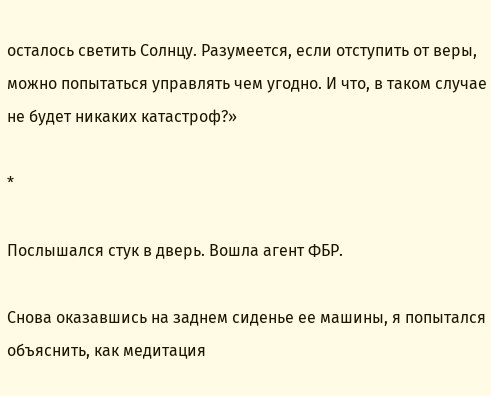осталось светить Солнцу. Разумеется, если отступить от веры, можно попытаться управлять чем угодно. И что, в таком случае не будет никаких катастроф?»

*

Послышался стук в дверь. Вошла агент ФБР.

Снова оказавшись на заднем сиденье ее машины, я попытался объяснить, как медитация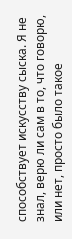способствует искусству сыска. Я не знал, верю ли сам в то, что говорю, или нет, просто было такое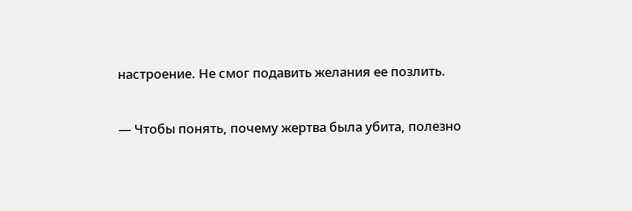настроение. Не смог подавить желания ее позлить.

— Чтобы понять, почему жертва была убита, полезно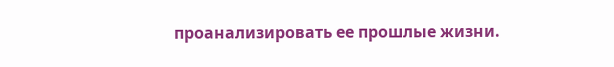проанализировать ее прошлые жизни.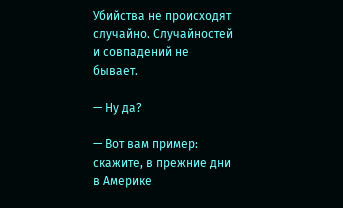Убийства не происходят случайно. Случайностей и совпадений не бывает.

— Ну да?

— Вот вам пример: скажите, в прежние дни в Америке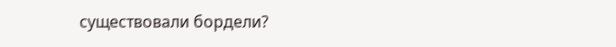существовали бордели?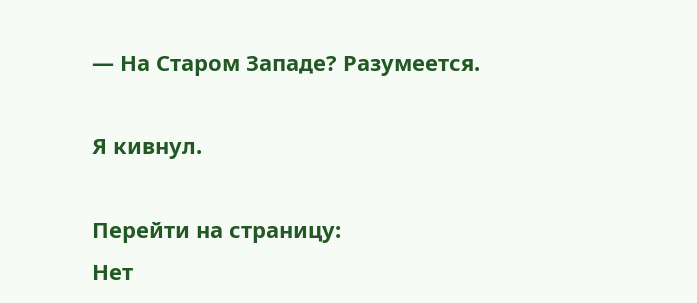— На Старом Западе? Разумеется.

Я кивнул.

Перейти на страницу:
Нет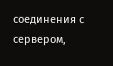соединения с сервером,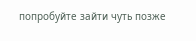попробуйте зайти чуть позже